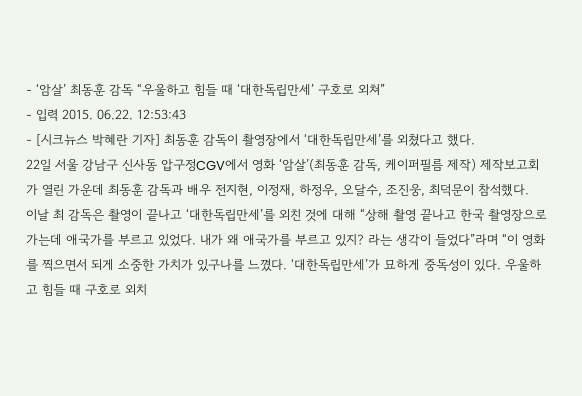- ‘암살’ 최동훈 감독 “우울하고 힘들 때 ‘대한독립만세’ 구호로 외쳐”
- 입력 2015. 06.22. 12:53:43
- [시크뉴스 박혜란 기자] 최동훈 감독이 촬영장에서 ‘대한독립만세’를 외쳤다고 했다.
22일 서울 강남구 신사동 압구정CGV에서 영화 ‘암살’(최동훈 감독, 케이퍼필름 제작) 제작보고회가 열린 가운데 최동훈 감독과 배우 전지현, 이정재, 하정우, 오달수, 조진웅, 최덕문이 참석했다.
이날 최 감독은 촬영이 끝나고 ‘대한독립만세’를 외친 것에 대해 “상해 촬영 끝나고 한국 촬영장으로 가는데 애국가를 부르고 있었다. 내가 왜 애국가를 부르고 있지? 라는 생각이 들었다”라며 “이 영화를 찍으면서 되게 소중한 가치가 있구나를 느꼈다. ‘대한독립만세’가 묘하게 중독성이 있다. 우울하고 힘들 때 구호로 외치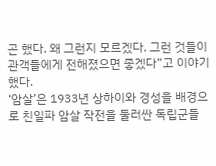곤 했다. 왜 그런지 모르겠다. 그런 것들이 관객들에게 전해졌으면 좋겠다”고 이야기했다.
‘암살’은 1933년 상하이와 경성을 배경으로 친일파 암살 작전을 둘러싼 독립군들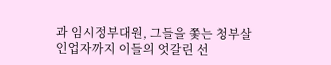과 임시정부대원, 그들을 쫓는 청부살인업자까지 이들의 엇갈린 선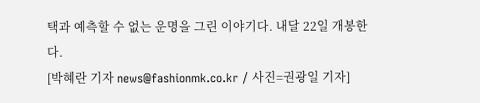택과 예측할 수 없는 운명을 그린 이야기다. 내달 22일 개봉한다.
[박혜란 기자 news@fashionmk.co.kr / 사진=권광일 기자]